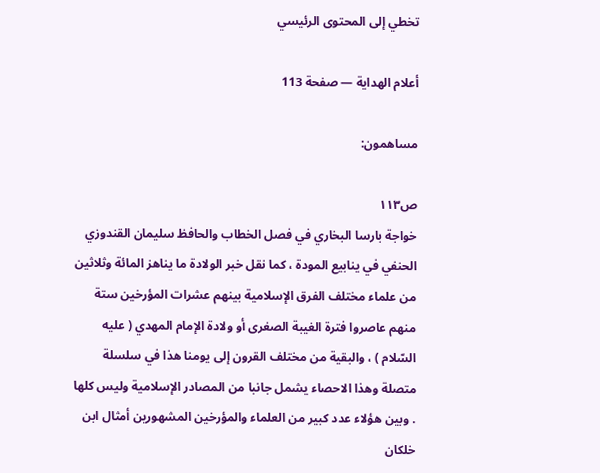تخطي إلى المحتوى الرئيسي

أعلام الهداية — صفحة 113

مساهمون:

ص١١٣
خواجة بارسا البخاري في فصل الخطاب والحافظ سليمان القندوزي الحنفي في ينابيع المودة ، كما نقل خبر الولادة ما يناهز المائة وثلاثين من علماء مختلف الفرق الإسلامية بينهم عشرات المؤرخين ستة منهم عاصروا فترة الغيبة الصغرى أو ولادة الإمام المهدي ( عليه السّلام ) ، والبقية من مختلف القرون إلى يومنا هذا في سلسلة متصلة وهذا الاحصاء يشمل جانبا من المصادر الإسلامية وليس كلها . وبين هؤلاء عدد كبير من العلماء والمؤرخين المشهورين أمثال ابن خلكان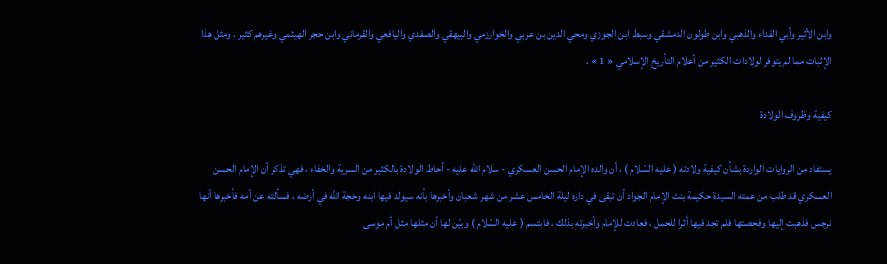وابن الأثير وأبي الفداء والذهبي وابن طولون الدمشقي وسبط ابن الجوزي ومحي الدين بن عربي والخوارزمي والبيهقي والصفدي واليافعي والقرماني وابن حجر الهيثمي وغيرهم كثير . ومثل هذا الإثبات مما لم يتوفر لولادات الكثير من أعلام التأريخ الإسلامي « 1 » .

كيفية وظروف الولادة

يستفاد من الروايات الواردة بشأن كيفية ولادته ( عليه السّلام ) ، أن والده الإمام الحسن العسكري - سلام اللّه عليه - أحاط الولادة بالكثير من السرية والخفاء ، فهي تذكر أن الإمام الحسن العسكري قد طلب من عمته السيدة حكيمة بنت الإمام الجواد أن تبقى في داره ليلة الخامس عشر من شهر شعبان وأخبرها بأنه سيولد فيها ابنه وحجة اللّه في أرضه ، فسألته عن أمه فأخبرها أنها نرجس فذهبت إليها وفحصتها فلم تجد فيها أثرا للحمل ، فعادت للإمام وأخبرته بذلك ، فابتسم ( عليه السّلام ) وبيّن لها أن مثلها مثل أم موسى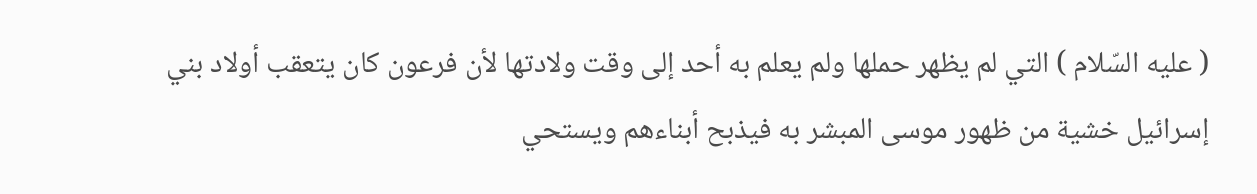( عليه السّلام ) التي لم يظهر حملها ولم يعلم به أحد إلى وقت ولادتها لأن فرعون كان يتعقب أولاد بني إسرائيل خشية من ظهور موسى المبشر به فيذبح أبناءهم ويستحي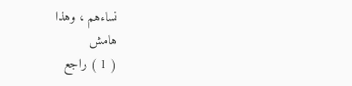نساءهم ، وهذا
هامش
( 1 ) راجع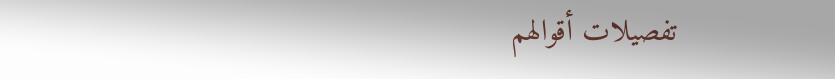تفصيلات أقوالهم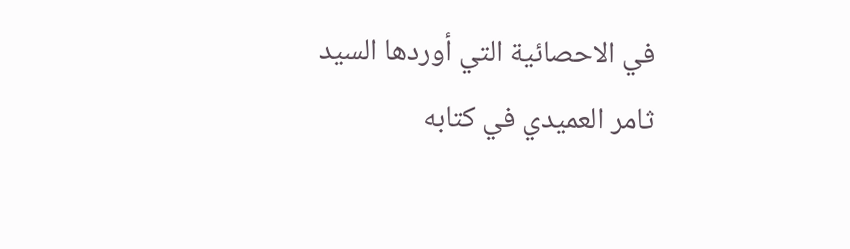في الاحصائية التي أوردها السيد ثامر العميدي في كتابه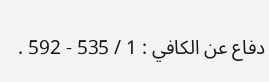دفاع عن الكافي : 1 / 535 - 592 .